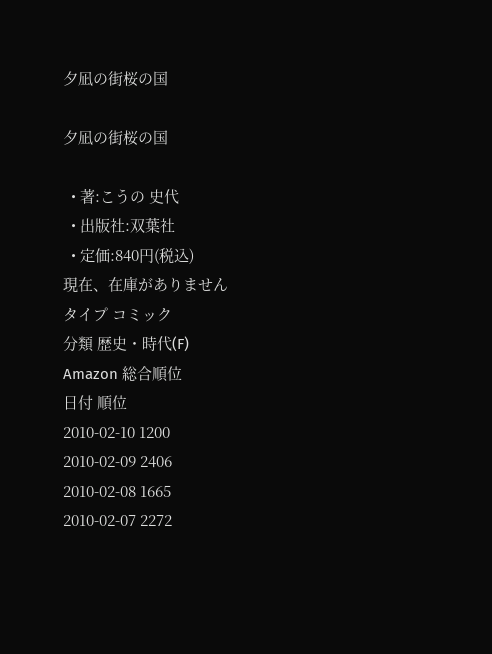夕凪の街桜の国

夕凪の街桜の国

  • 著:こうの 史代
  • 出版社:双葉社
  • 定価:840円(税込)
現在、在庫がありません
タイプ コミック
分類 歴史・時代(F)
Amazon 総合順位
日付 順位
2010-02-10 1200
2010-02-09 2406
2010-02-08 1665
2010-02-07 2272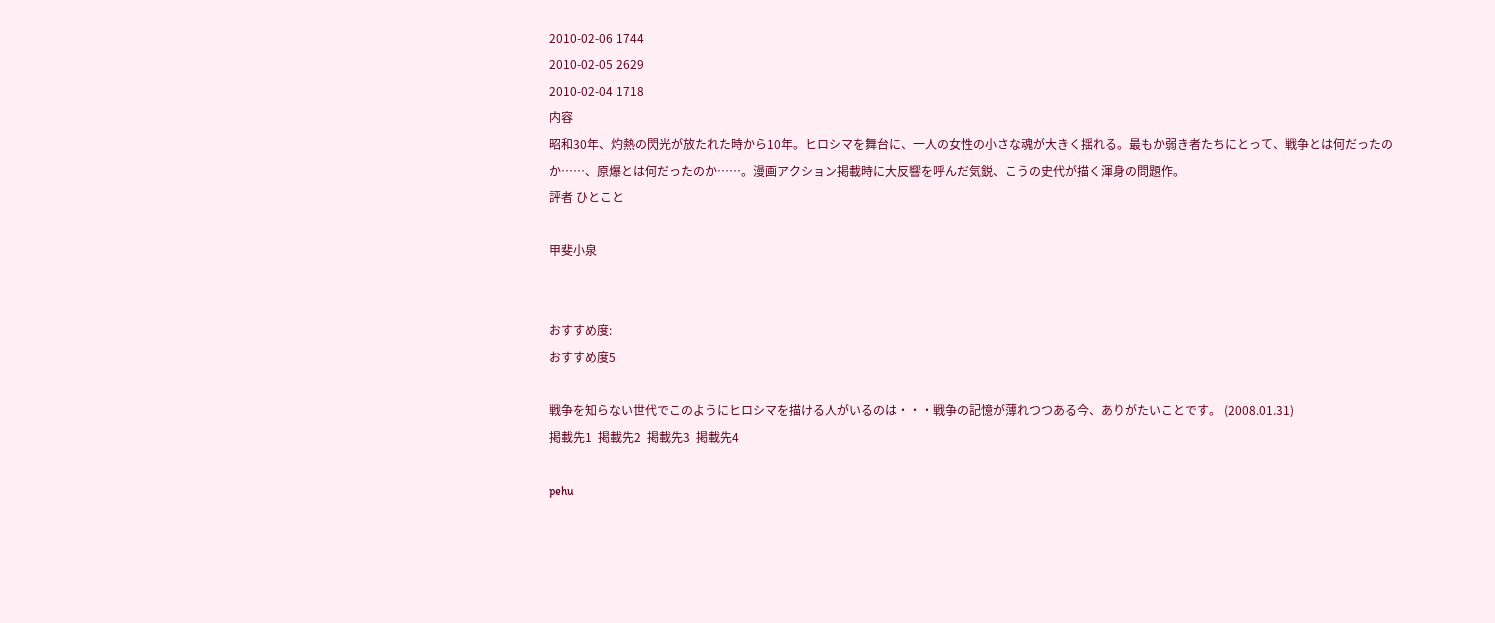2010-02-06 1744
2010-02-05 2629
2010-02-04 1718
内容
昭和30年、灼熱の閃光が放たれた時から10年。ヒロシマを舞台に、一人の女性の小さな魂が大きく揺れる。最もか弱き者たちにとって、戦争とは何だったのか……、原爆とは何だったのか……。漫画アクション掲載時に大反響を呼んだ気鋭、こうの史代が描く渾身の問題作。
評者 ひとこと

甲斐小泉


おすすめ度:
おすすめ度5

戦争を知らない世代でこのようにヒロシマを描ける人がいるのは・・・戦争の記憶が薄れつつある今、ありがたいことです。 (2008.01.31)
掲載先1  掲載先2  掲載先3  掲載先4

pehu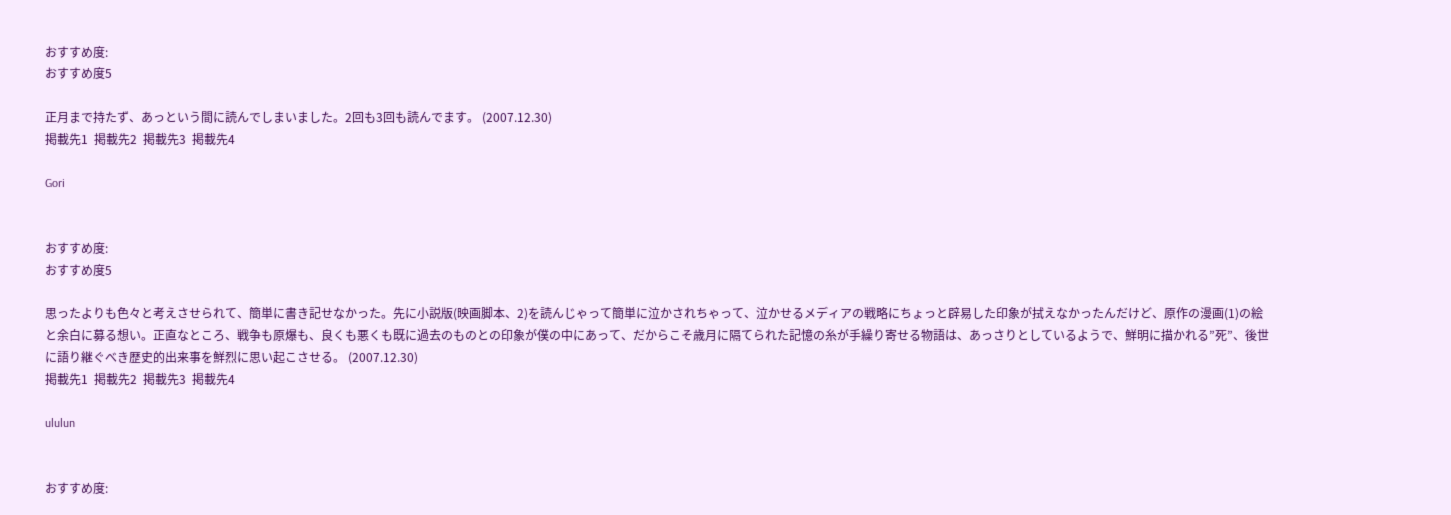おすすめ度:
おすすめ度5

正月まで持たず、あっという間に読んでしまいました。2回も3回も読んでます。 (2007.12.30)
掲載先1  掲載先2  掲載先3  掲載先4

Gori


おすすめ度:
おすすめ度5

思ったよりも色々と考えさせられて、簡単に書き記せなかった。先に小説版(映画脚本、2)を読んじゃって簡単に泣かされちゃって、泣かせるメディアの戦略にちょっと辟易した印象が拭えなかったんだけど、原作の漫画(1)の絵と余白に募る想い。正直なところ、戦争も原爆も、良くも悪くも既に過去のものとの印象が僕の中にあって、だからこそ歳月に隔てられた記憶の糸が手繰り寄せる物語は、あっさりとしているようで、鮮明に描かれる”死”、後世に語り継ぐべき歴史的出来事を鮮烈に思い起こさせる。 (2007.12.30)
掲載先1  掲載先2  掲載先3  掲載先4

ululun


おすすめ度: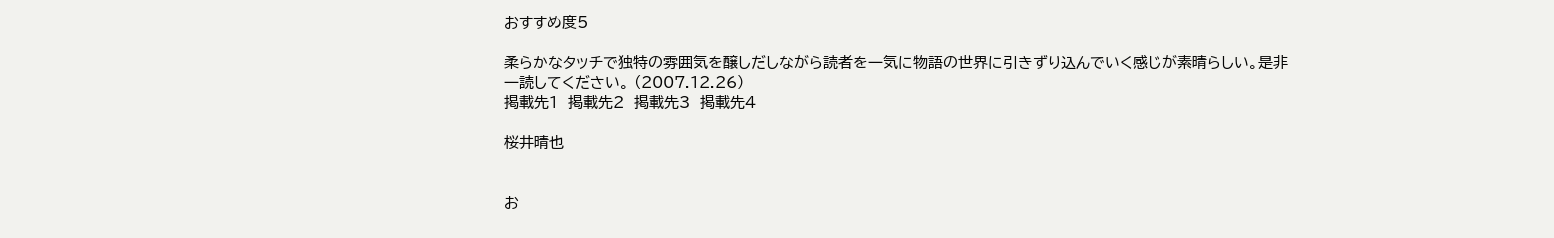おすすめ度5

柔らかなタッチで独特の雰囲気を醸しだしながら読者を一気に物語の世界に引きずり込んでいく感じが素晴らしい。是非一読してください。 (2007.12.26)
掲載先1  掲載先2  掲載先3  掲載先4

桜井晴也


お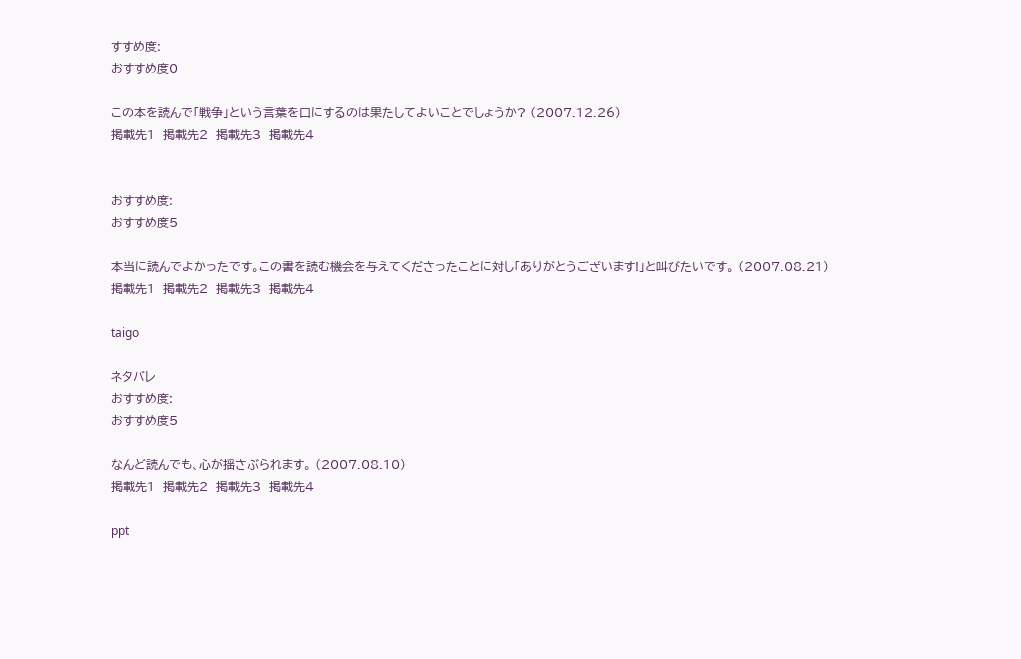すすめ度:
おすすめ度0

この本を読んで「戦争」という言葉を口にするのは果たしてよいことでしょうか? (2007.12.26)
掲載先1  掲載先2  掲載先3  掲載先4


おすすめ度:
おすすめ度5

本当に読んでよかったです。この書を読む機会を与えてくださったことに対し「ありがとうございます!」と叫びたいです。 (2007.08.21)
掲載先1  掲載先2  掲載先3  掲載先4

taigo

ネタバレ
おすすめ度:
おすすめ度5

なんど読んでも、心が揺さぶられます。 (2007.08.10)
掲載先1  掲載先2  掲載先3  掲載先4

ppt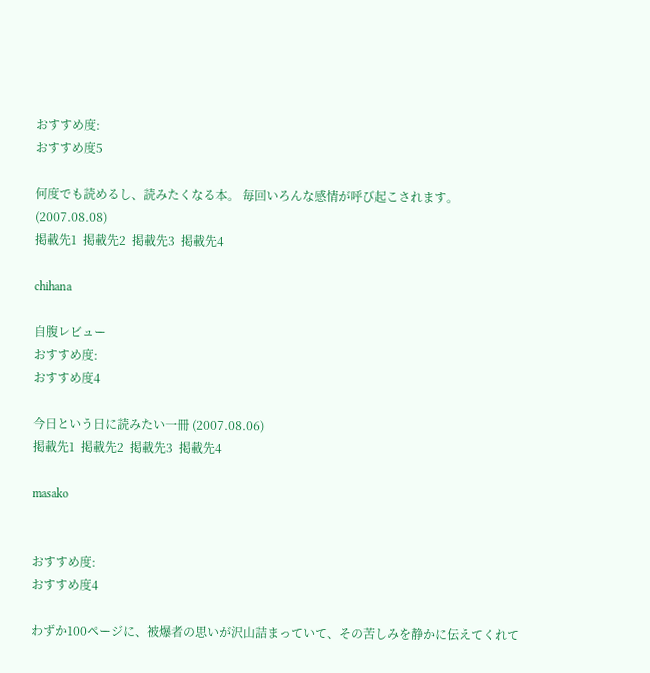おすすめ度:
おすすめ度5

何度でも読めるし、読みたくなる本。 毎回いろんな感情が呼び起こされます。 (2007.08.08)
掲載先1  掲載先2  掲載先3  掲載先4

chihana

自腹レビュー
おすすめ度:
おすすめ度4

今日という日に読みたい一冊 (2007.08.06)
掲載先1  掲載先2  掲載先3  掲載先4

masako


おすすめ度:
おすすめ度4

わずか100ページに、被爆者の思いが沢山詰まっていて、その苦しみを静かに伝えてくれて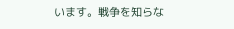います。戦争を知らな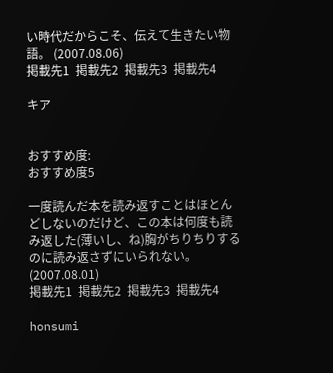い時代だからこそ、伝えて生きたい物語。 (2007.08.06)
掲載先1  掲載先2  掲載先3  掲載先4

キア


おすすめ度:
おすすめ度5

一度読んだ本を読み返すことはほとんどしないのだけど、この本は何度も読み返した(薄いし、ね)胸がちりちりするのに読み返さずにいられない。 (2007.08.01)
掲載先1  掲載先2  掲載先3  掲載先4

honsumi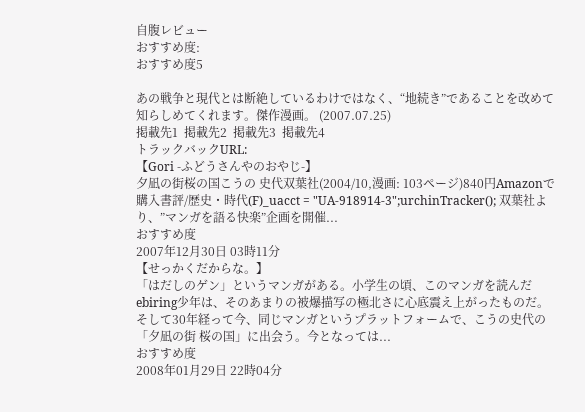自腹レビュー
おすすめ度:
おすすめ度5

あの戦争と現代とは断絶しているわけではなく、“地続き”であることを改めて知らしめてくれます。傑作漫画。 (2007.07.25)
掲載先1  掲載先2  掲載先3  掲載先4
トラックバックURL:
【Gori -ふどうさんやのおやじ-】
夕凪の街桜の国こうの 史代双葉社(2004/10,漫画: 103ページ)840円Amazonで購入書評/歴史・時代(F)_uacct = "UA-918914-3";urchinTracker(); 双葉社より、”マンガを語る快楽”企画を開催...
おすすめ度
2007年12月30日 03時11分
【せっかくだからな。】
「はだしのゲン」というマンガがある。小学生の頃、このマンガを読んだebiring少年は、そのあまりの被爆描写の極北さに心底震え上がったものだ。そして30年経って今、同じマンガというプラットフォームで、こうの史代の「夕凪の街 桜の国」に出会う。今となっては...
おすすめ度
2008年01月29日 22時04分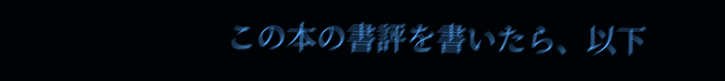この本の書評を書いたら、以下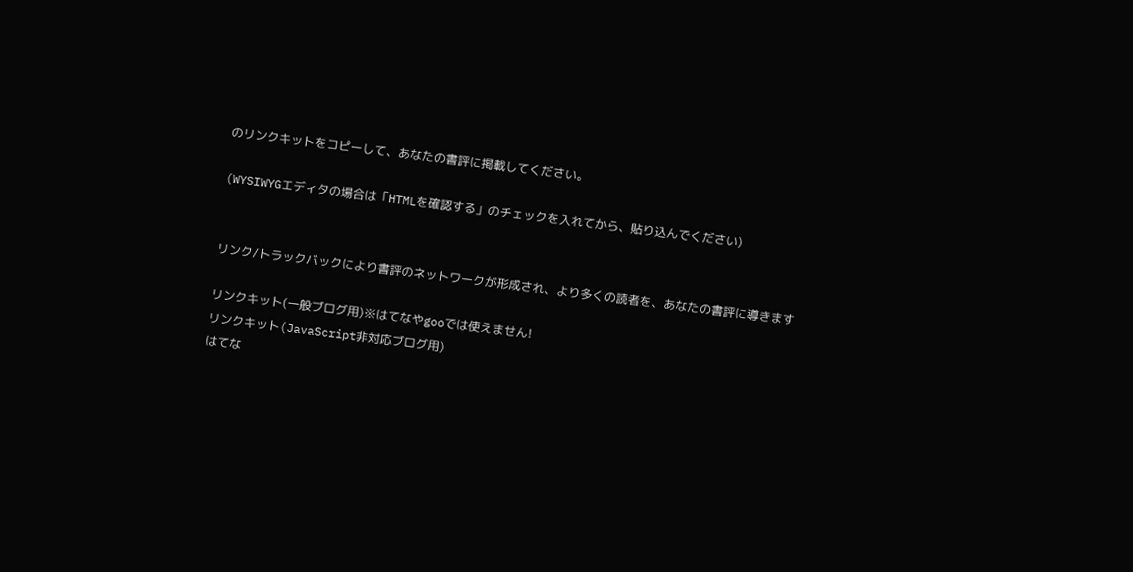のリンクキットをコピーして、あなたの書評に掲載してください。

(WYSIWYGエディタの場合は「HTMLを確認する」のチェックを入れてから、貼り込んでください)


リンク/トラックバックにより書評のネットワークが形成され、より多くの読者を、あなたの書評に導きます

リンクキット(一般ブログ用)※はてなやgooでは使えません!
リンクキット(JavaScript非対応ブログ用)
はてな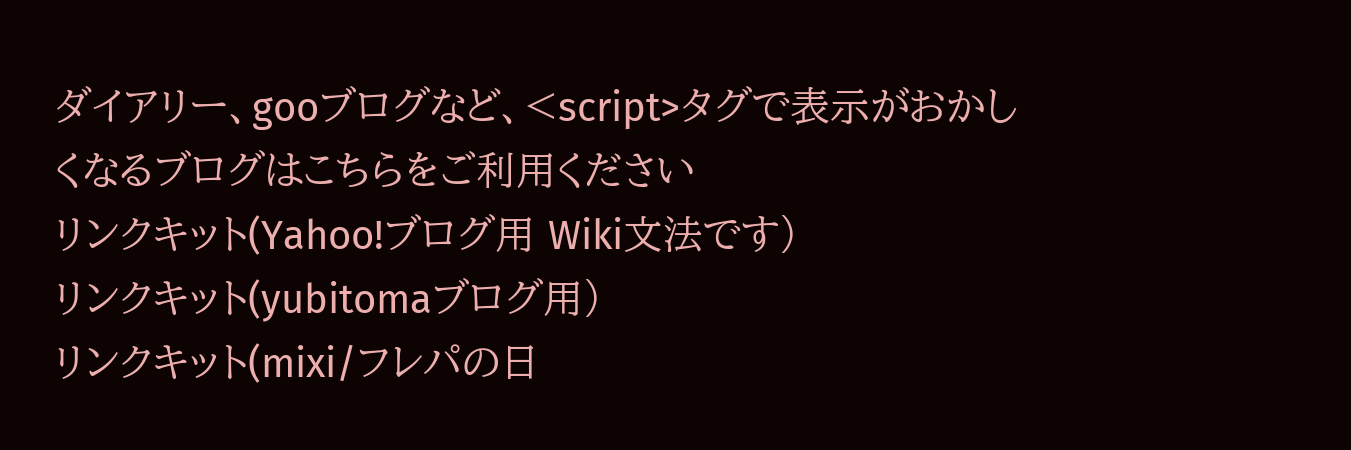ダイアリー、gooブログなど、<script>タグで表示がおかしくなるブログはこちらをご利用ください
リンクキット(Yahoo!ブログ用 Wiki文法です)
リンクキット(yubitomaブログ用)
リンクキット(mixi/フレパの日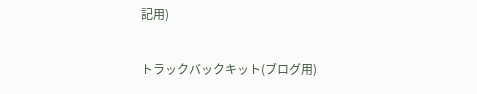記用)

トラックバックキット(ブログ用)